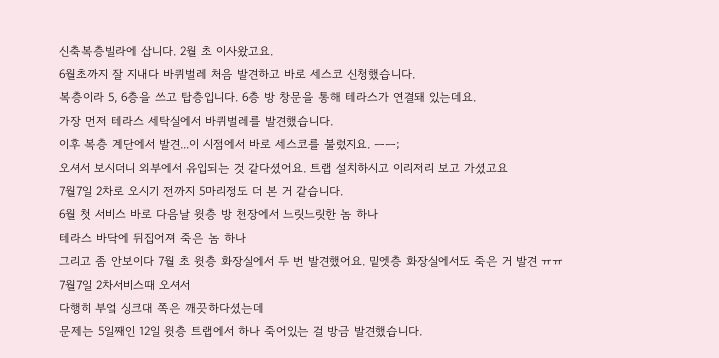신축복층빌라에 삽니다. 2월 초 이사왔고요.
6월초까지 잘 지내다 바퀴벌레 처음 발견하고 바로 세스코 신청했습니다.
복층이라 5, 6층을 쓰고 탑층입니다. 6층 방 창문을 통해 테라스가 연결돼 있는데요.
가장 먼저 테라스 세탁실에서 바퀴벌레를 발견했습니다.
이후 복층 계단에서 발견...이 시점에서 바로 세스코를 불렀지요. ㅡㅡ;
오셔서 보시더니 외부에서 유입되는 것 같다셨어요. 트랩 설치하시고 이리저리 보고 가셨고요
7월7일 2차로 오시기 전까지 5마리정도 더 본 거 같습니다.
6월 첫 서비스 바로 다음날 윗층 방 천장에서 느릿느릿한 놈 하나
테라스 바닥에 뒤집어져 죽은 놈 하나
그리고 좀 안보이다 7월 초 윗층 화장실에서 두 번 발견했어요. 밑엣층 화장실에서도 죽은 거 발견 ㅠㅠ
7월7일 2차서비스때 오셔서
다행히 부엌 싱크대 쪽은 깨끗하다셨는데
문제는 5일째인 12일 윗층 트랩에서 하나 죽어있는 걸 방금 발견했습니다.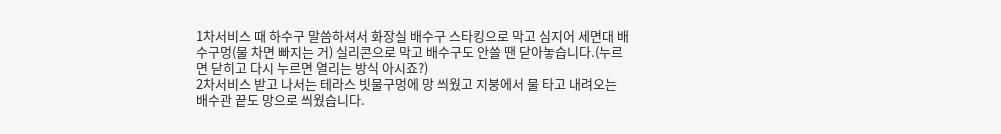1차서비스 때 하수구 말씀하셔서 화장실 배수구 스타킹으로 막고 심지어 세면대 배수구멍(물 차면 빠지는 거) 실리콘으로 막고 배수구도 안쓸 땐 닫아놓습니다.(누르면 닫히고 다시 누르면 열리는 방식 아시죠?)
2차서비스 받고 나서는 테라스 빗물구멍에 망 씌웠고 지붕에서 물 타고 내려오는 배수관 끝도 망으로 씌웠습니다.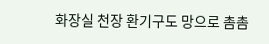화장실 천장 환기구도 망으로 촘촘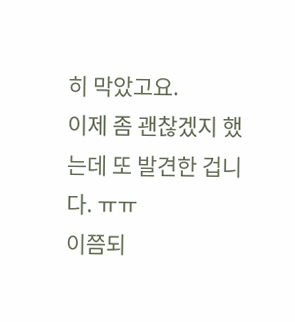히 막았고요.
이제 좀 괜찮겠지 했는데 또 발견한 겁니다. ㅠㅠ
이쯤되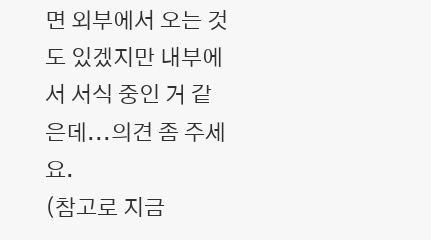면 외부에서 오는 것도 있겠지만 내부에서 서식 중인 거 같은데...의견 좀 주세요.
(참고로 지금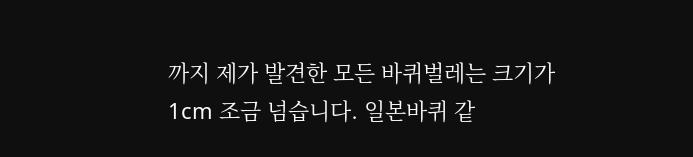까지 제가 발견한 모든 바퀴벌레는 크기가 1cm 조금 넘습니다. 일본바퀴 같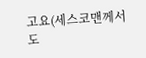고요(세스코맨께서도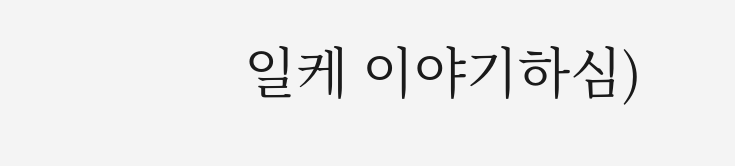일케 이야기하심)